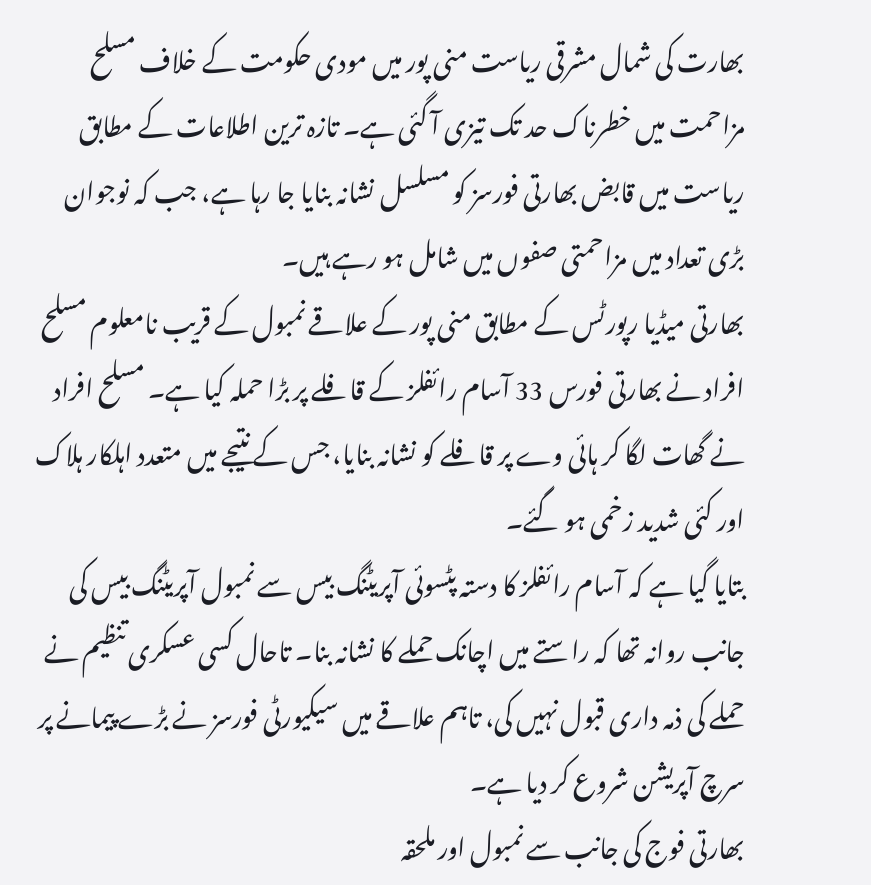بھارت کی شمال مشرقی ریاست منی پور میں مودی حکومت کے خلاف مسلح مزاحمت میں خطرناک حد تک تیزی آ گئی ہے۔ تازہ ترین اطلاعات کے مطابق ریاست میں قابض بھارتی فورسز کو مسلسل نشانہ بنایا جا رہا ہے، جب کہ نوجوان بڑی تعداد میں مزاحمتی صفوں میں شامل ہو رہے ہیں۔
بھارتی میڈیا رپورٹس کے مطابق منی پور کے علاقے نمبول کے قریب نامعلوم مسلح افراد نے بھارتی فورس 33 آسام رائفلز کے قافلے پر بڑا حملہ کیا ہے۔ مسلح افراد نے گھات لگا کر ہائی وے پر قافلے کو نشانہ بنایا، جس کے نتیجے میں متعدد اہلکار ہلاک اور کئی شدید زخمی ہو گئے۔
بتایا گیا ہے کہ آسام رائفلز کا دستہ پٹسوئی آپریٹنگ بیس سے نمبول آپریٹنگ بیس کی جانب روانہ تھا کہ راستے میں اچانک حملے کا نشانہ بنا۔ تاحال کسی عسکری تنظیم نے حملے کی ذمہ داری قبول نہیں کی، تاہم علاقے میں سیکیورٹی فورسز نے بڑے پیمانے پر سرچ آپریشن شروع کر دیا ہے۔
بھارتی فوج کی جانب سے نمبول اور ملحقہ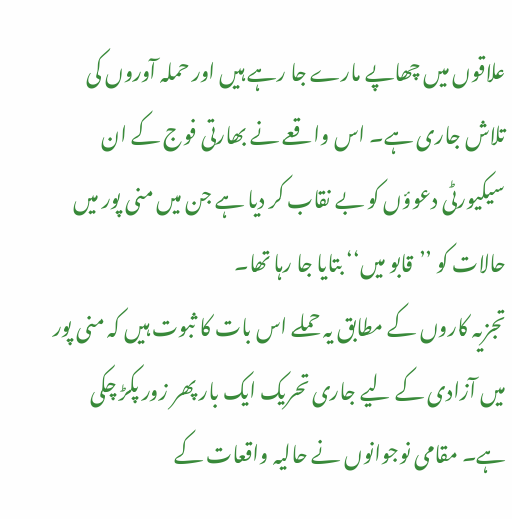علاقوں میں چھاپے مارے جا رہے ہیں اور حملہ آوروں کی تلاش جاری ہے۔ اس واقعے نے بھارتی فوج کے ان سیکیورٹی دعوؤں کو بے نقاب کر دیا ہے جن میں منی پور میں حالات کو ’’قابو میں‘‘ بتایا جا رہا تھا۔
تجزیہ کاروں کے مطابق یہ حملے اس بات کا ثبوت ہیں کہ منی پور میں آزادی کے لیے جاری تحریک ایک بار پھر زور پکڑ چکی ہے۔ مقامی نوجوانوں نے حالیہ واقعات کے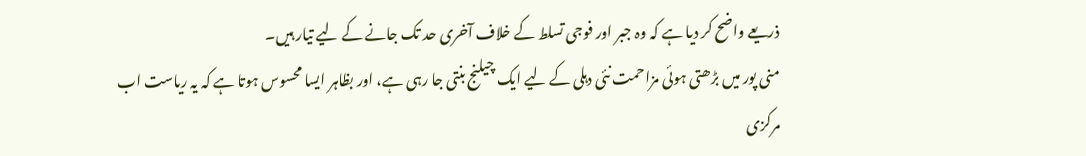ذریعے واضح کر دیا ہے کہ وہ جبر اور فوجی تسلط کے خلاف آخری حد تک جانے کے لیے تیار ہیں۔
منی پور میں بڑھتی ہوئی مزاحمت نئی دہلی کے لیے ایک چیلنج بنتی جا رہی ہے، اور بظاہر ایسا محسوس ہوتا ہے کہ یہ ریاست اب مرکزی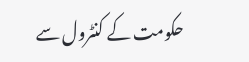حکومت کے کنٹرول سے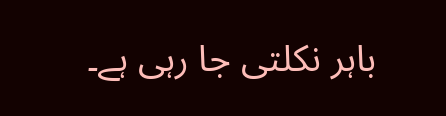باہر نکلتی جا رہی ہے۔